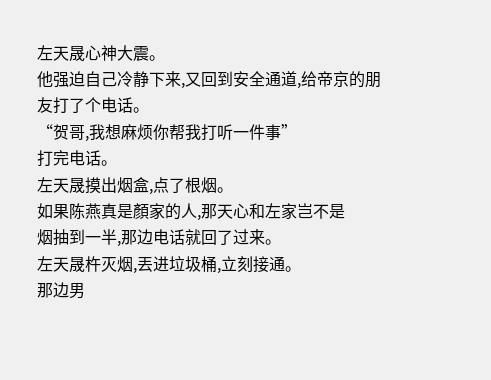左天晟心神大震。
他强迫自己冷静下来,又回到安全通道,给帝京的朋友打了个电话。
“贺哥,我想麻烦你帮我打听一件事”
打完电话。
左天晟摸出烟盒,点了根烟。
如果陈燕真是顏家的人,那天心和左家岂不是
烟抽到一半,那边电话就回了过来。
左天晟杵灭烟,丟进垃圾桶,立刻接通。
那边男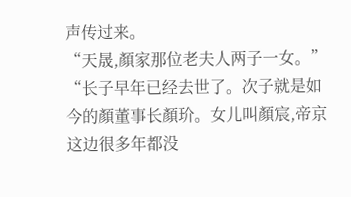声传过来。
“天晟,顏家那位老夫人两子一女。”
“长子早年已经去世了。次子就是如今的顏董事长顏玠。女儿叫顏宸,帝京这边很多年都没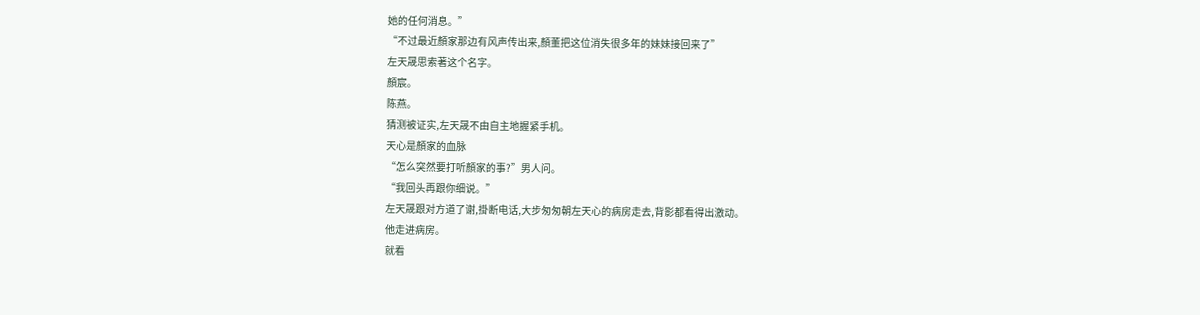她的任何消息。”
“不过最近顏家那边有风声传出来,顏董把这位消失很多年的妹妹接回来了”
左天晟思索著这个名字。
顏宸。
陈燕。
猜测被证实,左天晟不由自主地握紧手机。
天心是顏家的血脉
“怎么突然要打听顏家的事?”男人问。
“我回头再跟你细说。”
左天晟跟对方道了谢,掛断电话,大步匆匆朝左天心的病房走去,背影都看得出激动。
他走进病房。
就看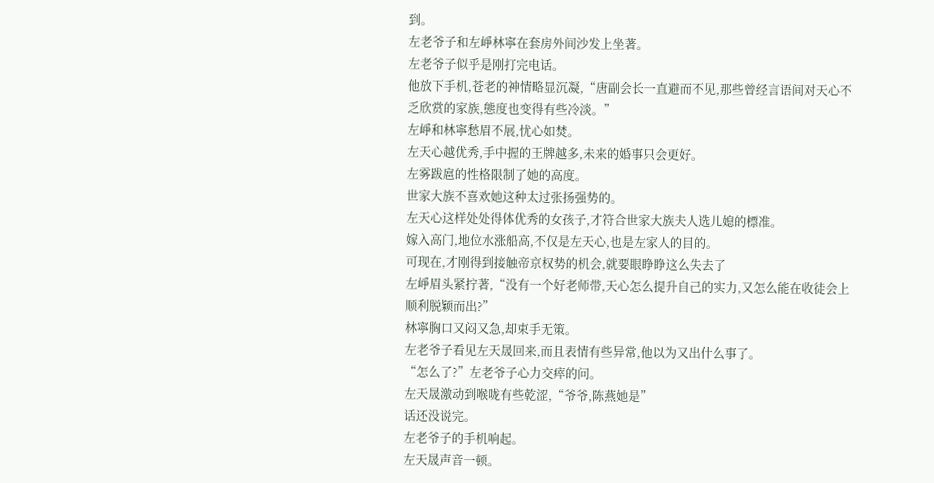到。
左老爷子和左崢林寧在套房外间沙发上坐著。
左老爷子似乎是刚打完电话。
他放下手机,苍老的神情略显沉凝,“唐副会长一直避而不见,那些曾经言语间对天心不乏欣赏的家族,態度也变得有些冷淡。”
左崢和林寧愁眉不展,忧心如焚。
左天心越优秀,手中握的王牌越多,未来的婚事只会更好。
左雾跋扈的性格限制了她的高度。
世家大族不喜欢她这种太过张扬强势的。
左天心这样处处得体优秀的女孩子,才符合世家大族夫人选儿媳的標准。
嫁入高门,地位水涨船高,不仅是左天心,也是左家人的目的。
可现在,才刚得到接触帝京权势的机会,就要眼睁睁这么失去了
左崢眉头紧拧著,“没有一个好老师带,天心怎么提升自己的实力,又怎么能在收徒会上顺利脱颖而出?”
林寧胸口又闷又急,却束手无策。
左老爷子看见左天晟回来,而且表情有些异常,他以为又出什么事了。
“怎么了?”左老爷子心力交瘁的问。
左天晟激动到喉咙有些乾涩,“爷爷,陈燕她是”
话还没说完。
左老爷子的手机响起。
左天晟声音一顿。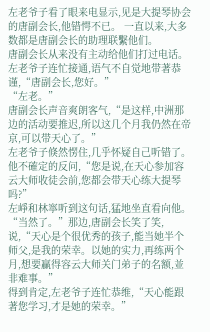左老爷子看了眼来电显示,见是大提琴协会的唐副会长,他错愕不已。 一直以来,大多数都是唐副会长的助理联繫他们。
唐副会长从来没有主动给他们打过电话。
左老爷子连忙接通,语气不自觉地带著恭谨,“唐副会长,您好。”
“左老。”
唐副会长声音爽朗客气,“是这样,中洲那边的活动要推迟,所以这几个月我仍然在帝京,可以带天心了。”
左老爷子倏然愣住,几乎怀疑自己听错了。
他不確定的反问,“您是说,在天心参加容云大师收徒会前,您都会带天心练大提琴吗?”
左崢和林寧听到这句话,猛地坐直看向他。
“当然了。”那边,唐副会长笑了笑,说,“天心是个很优秀的孩子,能当她半个师父,是我的荣幸。以她的实力,再练两个月,想要贏得容云大师关门弟子的名额,並非难事。”
得到肯定,左老爷子连忙恭维,“天心能跟著您学习,才是她的荣幸。”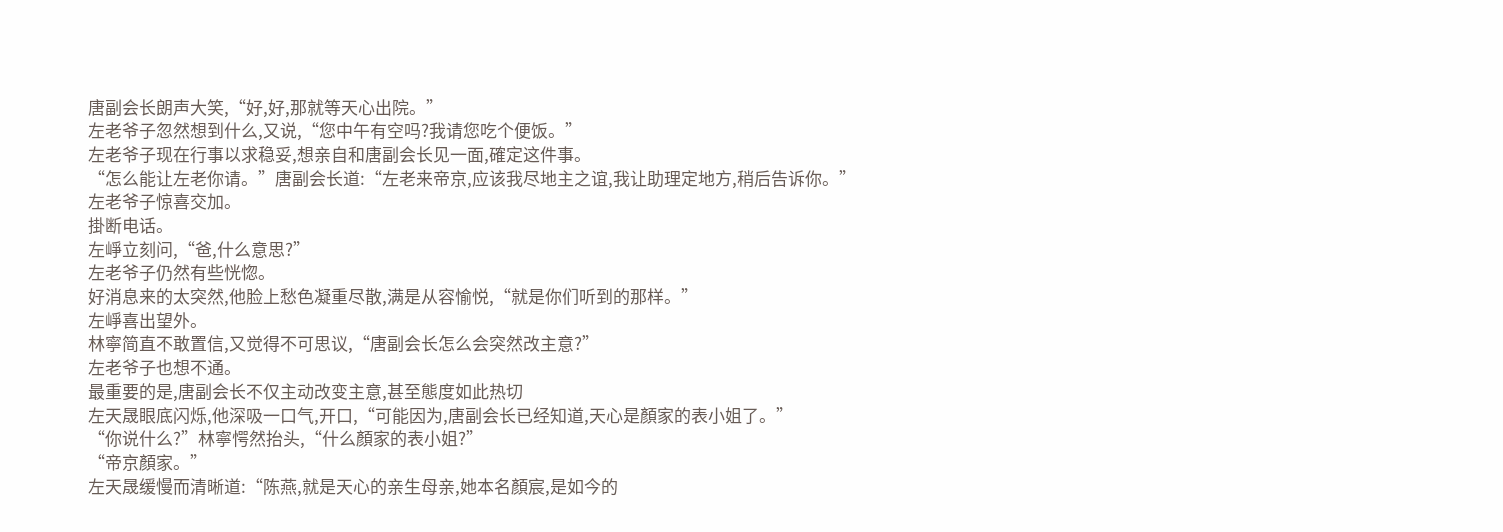唐副会长朗声大笑,“好,好,那就等天心出院。”
左老爷子忽然想到什么,又说,“您中午有空吗?我请您吃个便饭。”
左老爷子现在行事以求稳妥,想亲自和唐副会长见一面,確定这件事。
“怎么能让左老你请。”唐副会长道:“左老来帝京,应该我尽地主之谊,我让助理定地方,稍后告诉你。”
左老爷子惊喜交加。
掛断电话。
左崢立刻问,“爸,什么意思?”
左老爷子仍然有些恍惚。
好消息来的太突然,他脸上愁色凝重尽散,满是从容愉悦,“就是你们听到的那样。”
左崢喜出望外。
林寧简直不敢置信,又觉得不可思议,“唐副会长怎么会突然改主意?”
左老爷子也想不通。
最重要的是,唐副会长不仅主动改变主意,甚至態度如此热切
左天晟眼底闪烁,他深吸一口气,开口,“可能因为,唐副会长已经知道,天心是顏家的表小姐了。”
“你说什么?”林寧愕然抬头,“什么顏家的表小姐?”
“帝京顏家。”
左天晟缓慢而清晰道:“陈燕,就是天心的亲生母亲,她本名顏宸,是如今的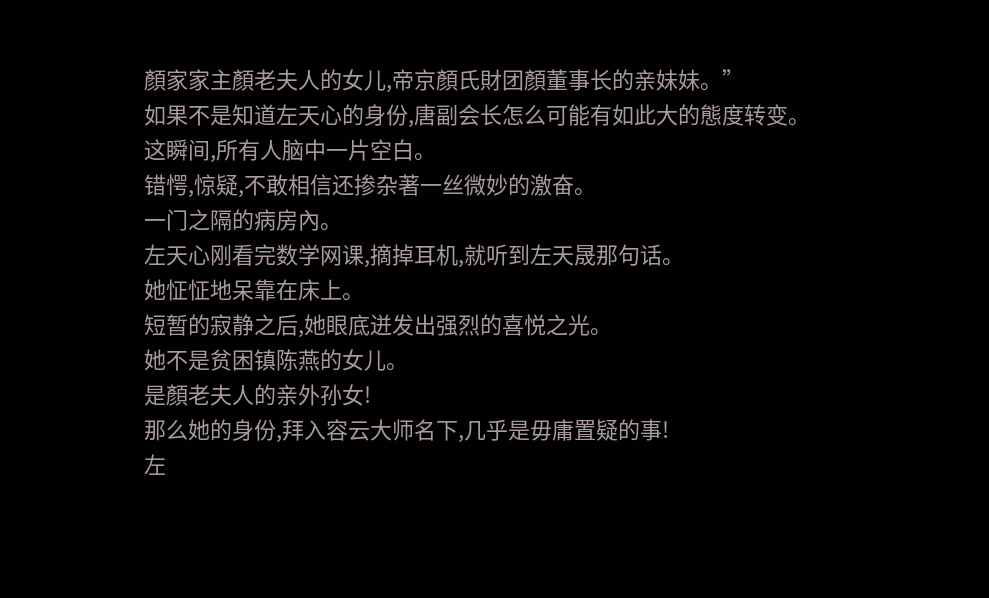顏家家主顏老夫人的女儿,帝京顏氏財团顏董事长的亲妹妹。”
如果不是知道左天心的身份,唐副会长怎么可能有如此大的態度转变。
这瞬间,所有人脑中一片空白。
错愕,惊疑,不敢相信还掺杂著一丝微妙的激奋。
一门之隔的病房內。
左天心刚看完数学网课,摘掉耳机,就听到左天晟那句话。
她怔怔地呆靠在床上。
短暂的寂静之后,她眼底迸发出强烈的喜悦之光。
她不是贫困镇陈燕的女儿。
是顏老夫人的亲外孙女!
那么她的身份,拜入容云大师名下,几乎是毋庸置疑的事!
左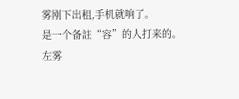雾刚下出租,手机就响了。
是一个备註“容”的人打来的。
左雾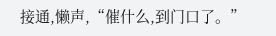接通,懒声,“催什么,到门口了。”